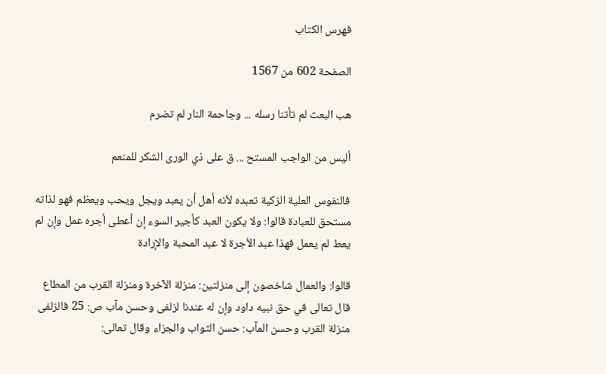فهرس الكتاب

الصفحة 602 من 1567

هب البعث لم تأتنا رسله ... وجاحمة النار لم تضرم

أليس من الواجب المستح ... ق على ذي الورى الشكر للمنعم

فالنفوس العلية الزكية تعبده لأنه أهل أن يعبد ويجل ويحب ويعظم فهو لذاته مستحق للعبادة قالوا: ولا يكون العبد كأجير السوء إن أعطى أجره عمل وإن لم يعط لم يعمل فهذا عبد الأجرة لا عبد المحبة والإرادة

قالوا: والعمال شاخصون إلى منزلتين: منزلة الآخرة ومنزلة القرب من المطاع قال تعالى في حق نبيه داود وإن له عندنا لزلفى وحسن مآب ص: 25 فالزلفى منزلة القرب وحسن المآب: حسن الثواب والجزاء وقال تعالى: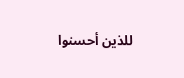للذين أحسنوا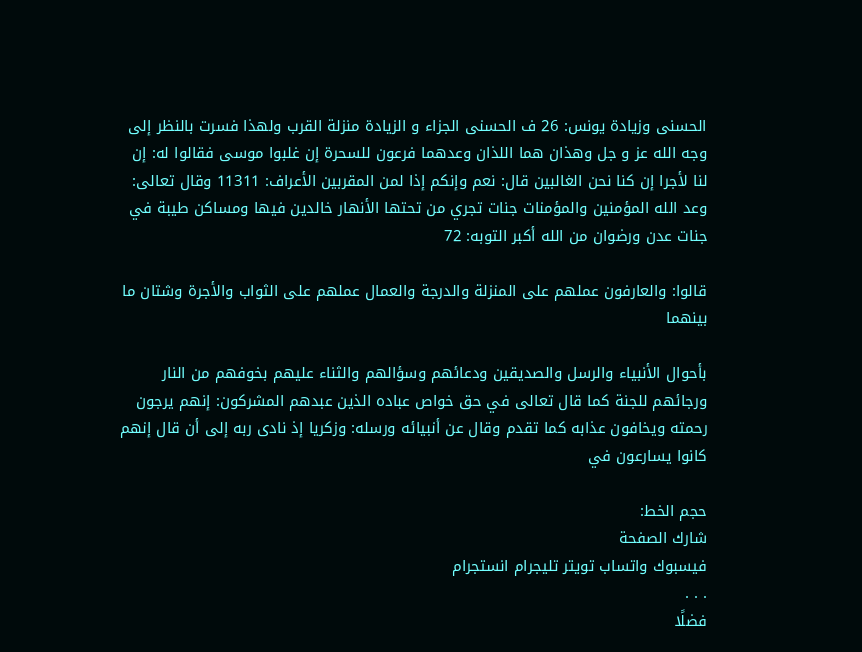الحسنى وزيادة يونس: 26 ف الحسنى الجزاء و الزيادة منزلة القرب ولهذا فسرت بالنظر إلى وجه الله عز و جل وهذان هما اللذان وعدهما فرعون للسحرة إن غلبوا موسى فقالوا له: إن لنا لأجرا إن كنا نحن الغالبين قال: نعم وإنكم إذا لمن المقربين الأعراف: 11311 وقال تعالى: وعد الله المؤمنين والمؤمنات جنات تجري من تحتها الأنهار خالدين فيها ومساكن طيبة في جنات عدن ورضوان من الله أكبر التوبه: 72

قالوا: والعارفون عملهم على المنزلة والدرجة والعمال عملهم على الثواب والأجرة وشتان ما بينهما

بأحوال الأنبياء والرسل والصديقين ودعائهم وسؤالهم والثناء عليهم بخوفهم من النار ورجائهم للجنة كما قال تعالى في حق خواص عباده الذين عبدهم المشركون: إنهم يرجون رحمته ويخافون عذابه كما تقدم وقال عن أنبيائه ورسله: وزكريا إذ نادى ربه إلى أن قال إنهم كانوا يسارعون في

حجم الخط:
شارك الصفحة
فيسبوك واتساب تويتر تليجرام انستجرام
. . .
فضلًا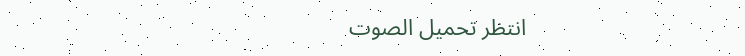انتظر تحميل الصوت